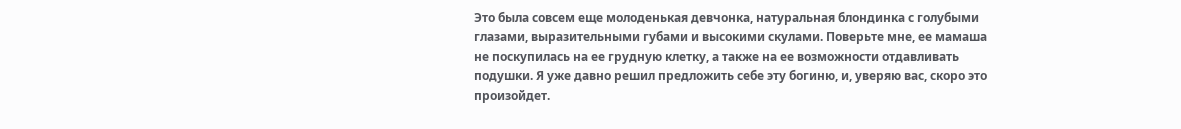Это была совсем еще молоденькая девчонка, натуральная блондинка с голубыми глазами, выразительными губами и высокими скулами. Поверьте мне, ее мамаша не поскупилась на ее грудную клетку, а также на ее возможности отдавливать подушки. Я уже давно решил предложить себе эту богиню, и, уверяю вас, скоро это произойдет.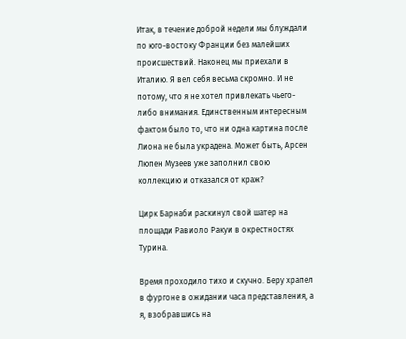Итак, в течение доброй недели мы блуждали по юго-востоку Франции без малейших происшествий. Наконец мы приехали в Италию. Я вел себя весьма скромно. И не потому, что я не хотел привлекать чьего-либо внимания. Единственным интересным фактом было то, что ни одна картина после Лиона не была украдена. Может быть, Арсен Люпен Музеев уже заполнил свою коллекцию и отказался от краж?

Цирк Барнаби раскинул свой шатер на площади Равиоло Ракуи в окрестностях Турина.

Время проходило тихо и скучно. Беру храпел в фургоне в ожидании часа представления, а я, взобравшись на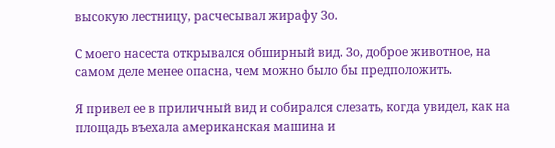высокую лестницу, расчесывал жирафу Зо.

С моего насеста открывался обширный вид. Зо, доброе животное, на самом деле менее опасна, чем можно было бы предположить.

Я привел ее в приличный вид и собирался слезать, когда увидел, как на площадь въехала американская машина и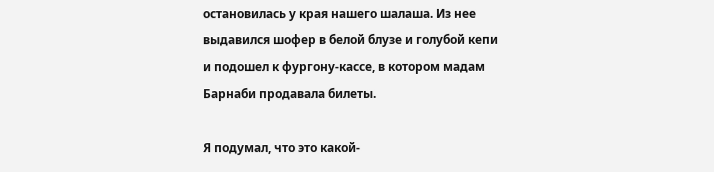остановилась у края нашего шалаша. Из нее выдавился шофер в белой блузе и голубой кепи и подошел к фургону-кассе, в котором мадам Барнаби продавала билеты.

Я подумал, что это какой-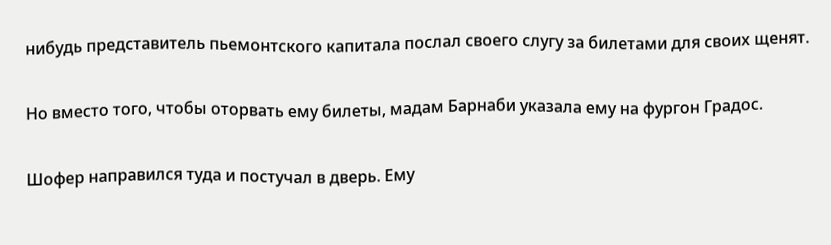нибудь представитель пьемонтского капитала послал своего слугу за билетами для своих щенят.

Но вместо того, чтобы оторвать ему билеты, мадам Барнаби указала ему на фургон Градос.

Шофер направился туда и постучал в дверь. Ему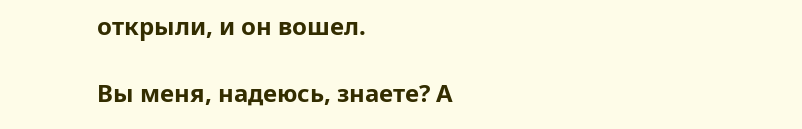открыли, и он вошел.

Вы меня, надеюсь, знаете? А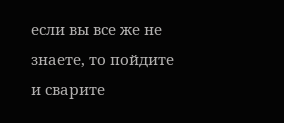если вы все же не знаете, то пойдите и сварите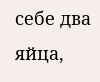себе два яйца,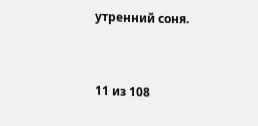утренний соня.



11 из 108